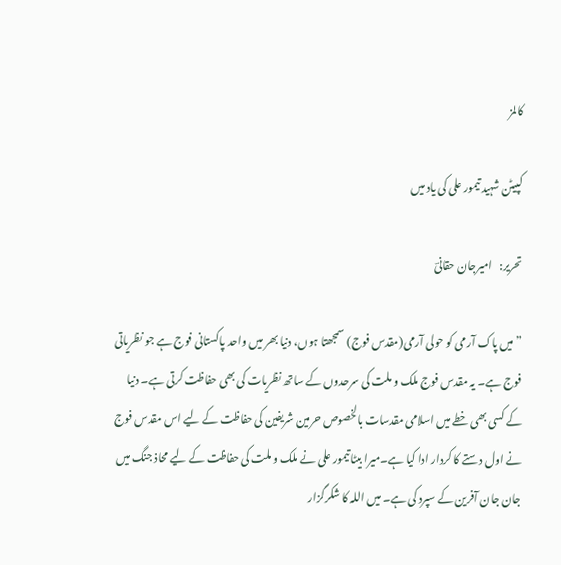کالمز

کپیٹن شہید تیمور علی کی یاد میں

تحریر:   امیرجان حقانیؔ

” میں پاک آرمی کو حولی آرمی(مقدس فوج) سمجھتا ہوں، دنیا بھر میں واحد پاکستانی فوج ہے جو نظریاتی فوج ہے۔ یہ مقدس فوج ملک و ملت کی سرحدوں کے ساتھ نظریات کی بھی حفاظت کرتی ہے۔ دنیا کے کسی بھی خطے میں اسلامی مقدسات بالخصوص حرمین شریفین کی حفاظت کے لیے اس مقدس فوج نے اول دستے کا کردار ادا کیا ہے۔میرا بیٹا تیمور علی نے ملک و ملت کی حفاظت کے لیے محاذ جنگ میں جان جان آفرین کے سپرد کی ہے۔ میں اللہ کا شکرگزار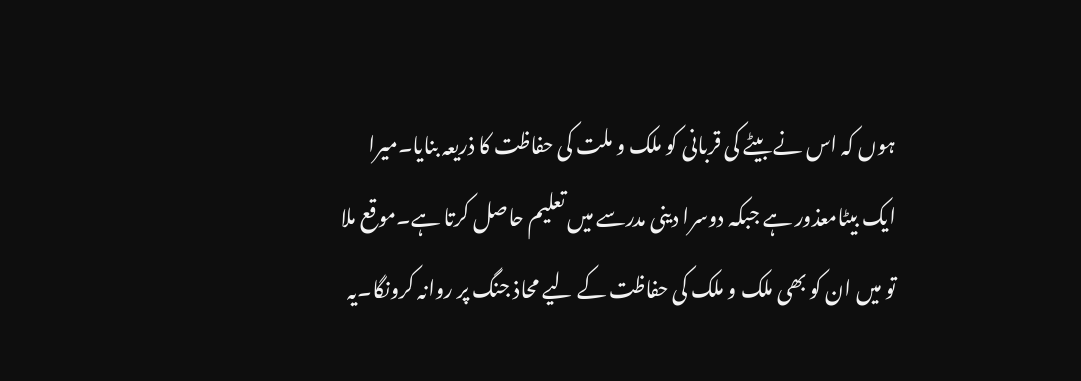ہوں کہ اس نے بیٹے کی قربانی کو ملک و ملت کی حفاظت کا ذریعہ بنایا۔میرا ایک بیٹامعذور ہے جبکہ دوسرا دینی مدرسے میں تعلیم حاصل کرتا ہے۔موقع ملا تو میں ان کو بھی ملک و ملک کی حفاظت کے لیے محاذ جنگ پر روانہ کرونگا۔یہ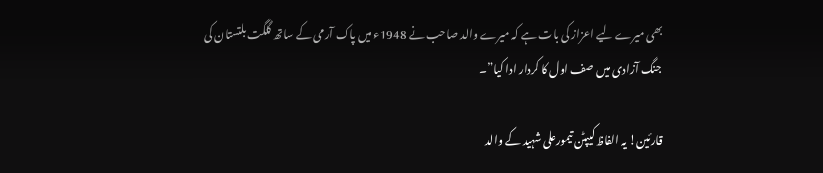بھی میرے لیے اعزاز کی بات ہے کہ میرے والد صاحب نے 1948ء میں پاک آرمی کے ساتھ گلگت بلتستان کی جنگ آزادی میں صف اول کا کردار ادا کیا”۔

قارئین! یہ الفاظ کیپٹن تیمورعلی شہید کے والد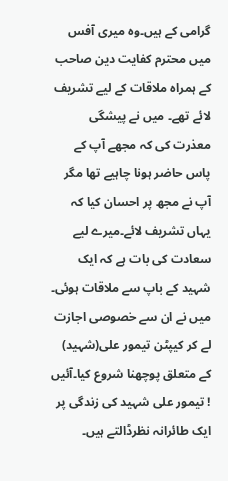گرامی کے ہیں۔وہ میری آفس میں محترم کفایت دین صاحب کے ہمراہ ملاقات کے لیے تشریف لائے تھے۔ میں نے پیشگی معذرت کی کہ مجھے آپ کے پاس حاضر ہونا چاہیے تھا مگر آپ نے مجھ پر احسان کیا کہ یہاں تشریف لائے۔میرے لیے سعادت کی بات ہے کہ ایک شہید کے باپ سے ملاقات ہوئی۔ میں نے ان سے خصوصی اجازت لے کر کیپٹن تیمور علی(شہید) کے متعلق پوچھنا شروع کیا۔آئیں ! تیمور علی شہید کی زندگی پر ایک طائرانہ نظرڈالتے ہیں۔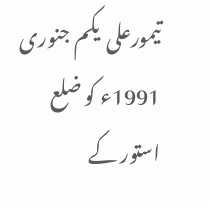تیمورعلی  یکم جنوری 1991ء کو ضلع استور کے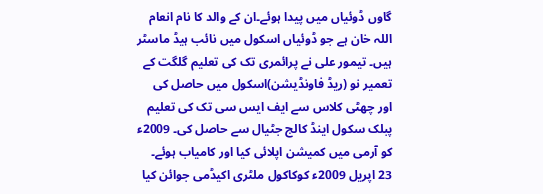گاوں ڈوئیاں میں پیدا ہوئے۔ان کے والد کا نام انعام اللہ خان ہے جو ڈوئیاں اسکول میں نائب ہیڈ ماسٹر ہیں۔ تیمور علی نے پرائمری تک کی تعلیم گلگت کے تعمیر نو (ریڈ فاونڈیشن)اسکول میں حاصل کی اور چھٹی کلاس سے ایف ایس سی تک کی تعلیم پبلک سکول اینڈ کالج جٹیال سے حاصل کی۔ 2009ء کو آرمی میں کمیشن اپلائی کیا اور کامیاب ہوئے۔ 23 اپریل 2009ء کوکاکول ملٹری اکیڈمی جوائن کیا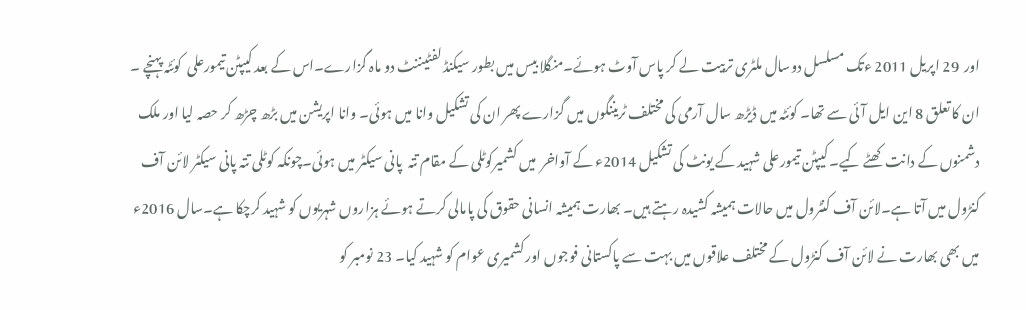اور  29 اپریل 2011 ءتک مسلسل دوسال ملٹری تربیت لے کر پاس آوٹ ہوئے۔منگلا بیس میں بطور سیکنڈ لفٹیننٹ دو ماہ گزارے۔اس کے بعد کیپٹن تیمورعلی  کوئٹہ پہنچے ۔ ان کا تعلق 8 این ایل آئی سے تھا۔ کوئٹہ میں ڈیڑھ سال آرمی کی مختلف ٹریننگوں میں گزارے پھر ان کی تشکیل وانا میں ہوئی۔ وانا اپریشن میں بڑھ چڑھ کر حصہ لیا اور ملک دشمنوں کے دانت کھٹے کیے۔ کیپٹن تیمورعلی شہید کے یونٹ کی تشکیل 2014ء کے آواخر  میں کشمیرکوٹلی کے مقام تتہ  پانی سیکٹر میں ہوئی۔چونکہ کوٹلی تتہ پانی سیکٹر لائن آف کنڑول میں آتا ہے۔لائن آف کنٹرول میں حالات ہمیشہ کشیدہ رہتے ہیں۔ بھارت ہمیشہ انسانی حقوق کی پامالی کرتے ہوئے ہزاروں شہریوں کو شہید کرچکا ہے۔سال 2016ء میں بھی بھارت نے لائن آف کنڑول کے مختلف علاقوں میں بہت سے پاکستانی فوجوں اور کشمیری عوام کو شہید کیا۔ 23 نومبر کو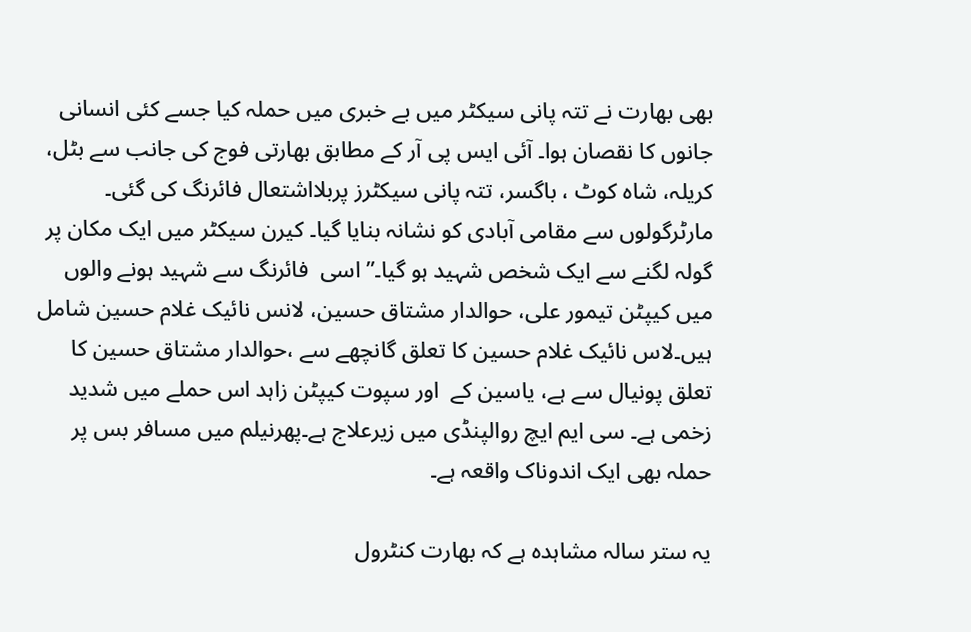بھی بھارت نے تتہ پانی سیکٹر میں بے خبری میں حملہ کیا جسے کئی انسانی جانوں کا نقصان ہوا۔ آئی ایس پی آر کے مطابق بھارتی فوج کی جانب سے بٹل، کریلہ، شاہ کوٹ ، باگسر، تتہ پانی سیکٹرز پربلااشتعال فائرنگ کی گئی۔ مارٹرگولوں سے مقامی آبادی کو نشانہ بنایا گیا۔ کیرن سیکٹر میں ایک مکان پر گولہ لگنے سے ایک شخص شہید ہو گیا۔” اسی  فائرنگ سے شہید ہونے والوں میں کیپٹن تیمور علی، حوالدار مشتاق حسین، لانس نائیک غلام حسین شامل ہیں۔لاس نائیک غلام حسین کا تعلق گانچھے سے ،حوالدار مشتاق حسین کا تعلق پونیال سے ہے، یاسین کے  اور سپوت کیپٹن زاہد اس حملے میں شدید زخمی ہے۔ سی ایم ایچ روالپنڈی میں زیرعلاج ہے۔پھرنیلم میں مسافر بس پر حملہ بھی ایک اندوناک واقعہ ہے۔

یہ ستر سالہ مشاہدہ ہے کہ بھارت کنٹرول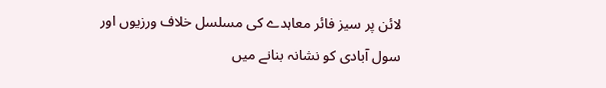لائن پر سیز فائر معاہدے کی مسلسل خلاف ورزیوں اور سول آبادی کو نشانہ بنانے میں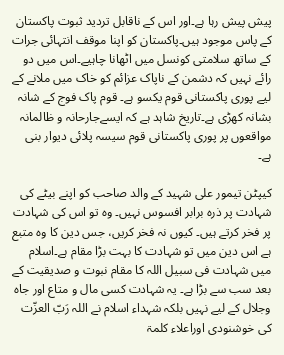پیش پیش رہا ہے۔اور اس کے ناقابل تردید ثبوت پاکستان کے پاس موجود ہیں۔پاکستان کو اپنا موقف انتہائی جرات کے ساتھ سلامتی کونسل میں اٹھانا چاہیے۔اس میں دو رائے نہیں کہ دشمن کے ناپاک عزائم کو خاک میں ملانے کے لیے پوری پاکستانی قوم یکسو ہے۔ قوم پاک فوج کے شانہ بشانہ کھڑی ہے۔تاریخ شاہد ہے کہ ایسےجارحانہ و ظالمانہ مواقعوں پر پوری پاکستانی قوم سیسہ پلائی دیوار بنی ہے۔

کیپٹن تیمور علی شہید کے والد صاحب کو اپنے بیٹے کی شہادت پر ذرہ برابر افسوس نہیں۔ وہ تو اس کی شہادت پر فخر کرتے ہیں۔ کیوں نہ فخر کریں، جس دین کا وہ متبع ہے اس دین میں تو شہادت کا بہت بڑا مقام ہے۔اسلام میں شہادت فی سبیل اللہ کا مقام نبوت و صدیقیت کے بعد سب سے بڑا ہے۔ یہ شہادت کسی مال و متاع اور جاہ وجلال کے لیے نہیں بلکہ شہداء اسلام نے اللہ رَبّ العزّت کی خوشنودی اوراعلاء کلمۃ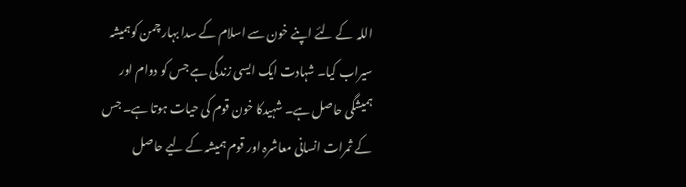اللہ  کے لئے اپنے خون سے اسلام کے سدا بہار چمن کوہمیشہ سیراب کیا۔ شہادت ایک ایسی زندگی ہے جس کو دوام اور ہمیشگی حاصل ہے۔ شہیدکا خون قوم کی حیات ہوتا ہے۔ جس کے ثمرات انسانی معاشرہ اور قوم ہمیشہ کے لیے حاصل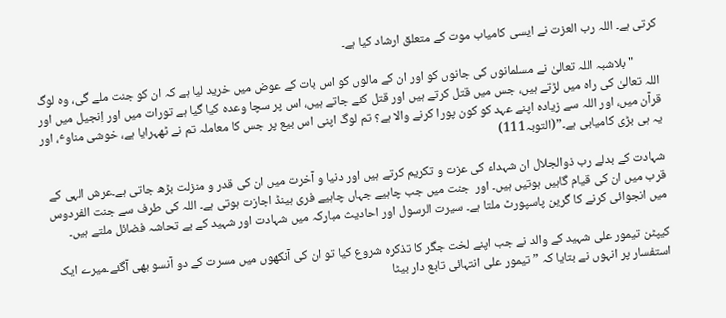کرتی ہے۔ اللہ رب العزت نے ایسی کامیاب موت کے متعلق ارشاد کیا ہے۔

         "بلاشبہ اللہ تعالیٰ نے مسلمانوں کی جانوں کو اور ان کے مالوں کو اس بات کے عوض میں خرید لیا ہے کہ ان کو جنت ملے گی، وہ لوگ اللہ تعالیٰ کی راہ میں لڑتے ہیں، جس میں قتل کرتے ہیں اور قتل کئے جاتے ہیں، اس پر سچا وعدہ کیا گیا ہے تورات میں اور اِنجیل میں اور قرآن میں، اور اللہ سے زیادہ اپنے عہد کو کون پورا کرنے والا ہے؟ تم لوگ اپنی اس بیع پر جس کا معاملہ تم نے ٹھہرایا ہے، خوشی مناوٴ، اور یہ ہی بڑی کامیابی ہے۔”(التوبہ111)

شہادت کے بدلے رب ذوالجلال ان شہداء کی عزت و تکریم کرتے ہیں اور دنیا و آخرت میں ان کی قدر و منزلت بڑھ جاتی ہے۔عرش الہی کے قرب میں ان کی قیام گاہیں ہوتیں ہیں۔ اور  جنت میں جب چاہیے جہاں چاہیے فری ہینڈ اجازت ہوتی ہے۔ اللہ کی طرف سے جنت الفردوس میں انجوائی کرنے کا گرین پاسپورٹ ملتا ہے۔ سیرت الرسول اور احادیث مبارکہ میں شہادت اور شہید کے بے تحاشہ فضائل ملتے ہیں۔

کیپٹن تیمور علی شہید کے والد نے جب اپنے لخت جگر کا تذکرہ شروع کیا تو ان کی آنکھوں میں مسرت کے دو آنسو بھی آگئے۔میرے ایک استفسار پر انہوں نے بتایا کہ ” تیمور علی انتہائی تابع دار بیٹا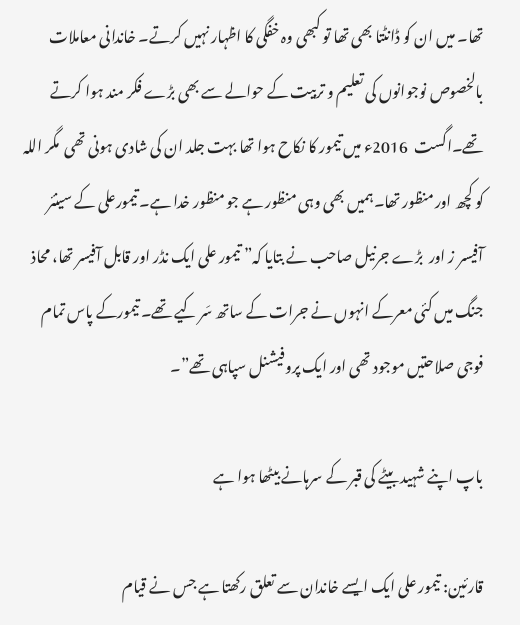تھا۔ میں ان کو ڈانٹتا بھی تھا تو کبھی وہ خفگی کا اظہار نہیں کرتے۔ خاندانی معاملات بالخصوص نوجوانوں کی تعلیم و تربیت کے حوالے سے بھی بڑے فکر مند ہوا کرتے تھے۔اگست  2016ء میں تیمور کا نکاح ہوا تھا بہت جلد ان کی شادی ہونی تھی  مگر اللہ کو کچھ اور منظور تھا۔ہمیں بھی وہی منظور ہے جو منظور خدا ہے۔ تیمورعلی کے سینئر آفیسر ز اور  بڑے جرنیل صاحب نے بتایا کہ” تیمور علی ایک نڈر اور قابل آفیسر تھا، محاذ جنگ میں کئی معرکے انہوں نے جرات کے ساتھ سَر کیے تھے۔ تیمورکے پاس تمام فوجی صلاحتیں موجود تھی اور ایک پروفیشنل سپاہی تھے”۔

باپ اپنے شہید بیٹے کی قبر کے سرہانے بیٹھا ہوا ہے

قارئین: تیمور علی ایک ایسے خاندان سے تعلق رکھتا ہے جس نے قیام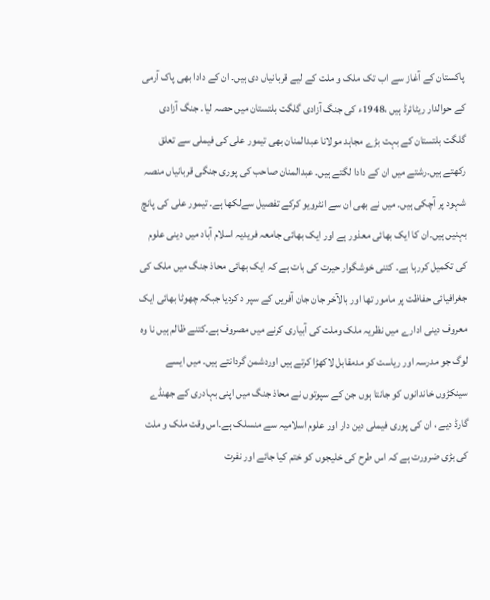پاکستان کے آغاز سے اب تک ملک و ملت کے لیے قربانیاں دی ہیں۔ ان کے دادا بھی پاک آرمی کے حوالدار ریٹائرڈ ہیں ،1948ء کی جنگ آزادی گلگت بلتستان میں حصہ لیا۔ جنگ آزادی گلگت بلتستان کے بہت بڑے مجاہد مولانا عبدالمنان بھی تیمور علی کی فیملی سے تعلق رکھتے ہیں۔رشتے میں ان کے دادا لگتے ہیں۔ عبدالمنان صاحب کی پوری جنگی قربانیاں منصہ شہود پر آچکی ہیں۔ میں نے بھی ان سے انٹرویو کرکے تفصیل سےلکھا ہے۔ تیمور علی کی پانچ بہنیں ہیں۔ان کا ایک بھائی معذور ہے اور ایک بھائی جامعہ فریدیہ اسلام آباد میں دینی علوم کی تکمیل کررہا ہے۔ کتنی خوشگوار حیرت کی بات ہے کہ ایک بھائی محاذ جنگ میں ملک کی جغرافیائی حفاظت پر مامور تھا اور بالآخر جان جان آفریں کے سپر د کردیا جبکہ چھوٹا بھائی ایک معروف دینی ادارے میں نظریہ ملک وملت کی آبیاری کرنے میں مصروف ہے۔کتنے ظالم ہیں نا وہ لوگ جو مدرسہ اور ریاست کو مدمقابل لاکھڑا کرتے ہیں اوردشمن گردانتے ہیں۔ میں ایسے سینکڑوں خاندانوں کو جانتا ہوں جن کے سپوتوں نے محاذ جنگ میں اپنی بہادری کے جھنڈے گارڈ دیے ، ان کی پوری فیملی دین دار اور علوم اسلامیہ سے منسلک ہے۔اس وقت ملک و ملت کی بڑی ضرورت ہے کہ اس طرح کی خلیجوں کو ختم کیا جائے اور نفرت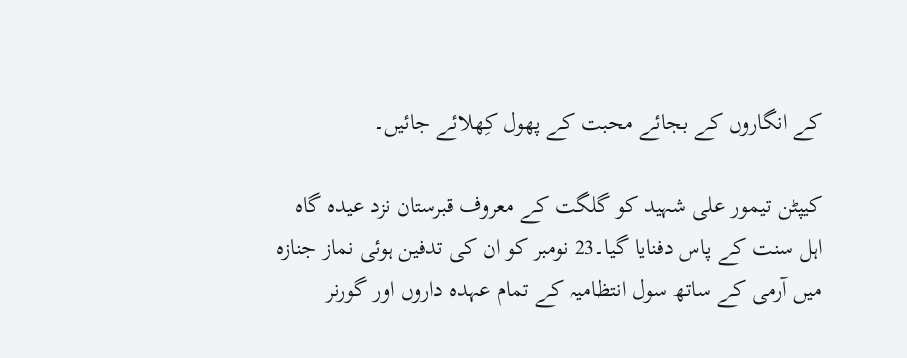کے انگاروں کے بجائے محبت کے پھول کِھلائے جائیں۔

کیپٹن تیمور علی شہید کو گلگت کے معروف قبرستان نزد عیدہ گاہ اہل سنت کے پاس دفنایا گیا۔23 نومبر کو ان کی تدفین ہوئی نماز جنازہ میں آرمی کے ساتھ سول انتظامیہ کے تمام عہدہ داروں اور گورنر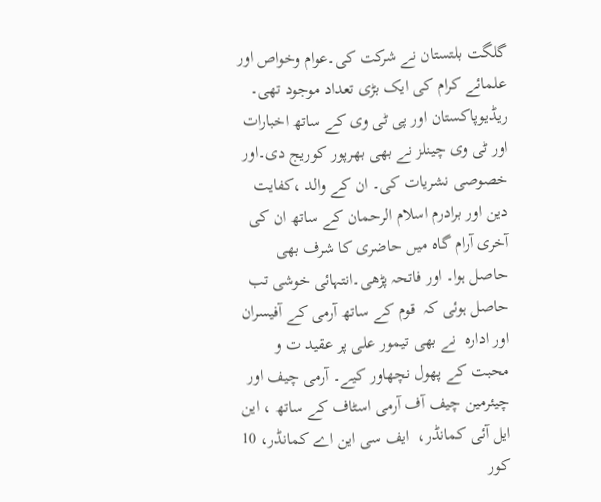گلگت بلتستان نے شرکت کی۔عوام وخواص اور علمائے کرام کی ایک بڑی تعداد موجود تھی۔ ریڈیوپاکستان اور پی ٹی وی کے ساتھ اخبارات اور ٹی وی چینلز نے بھی بھرپور کوریج دی۔اور خصوصی نشریات کی۔ ان کے والد ،کفایت دین اور برادرم اسلام الرحمان کے ساتھ ان کی آخری آرام گاہ میں حاضری کا شرف بھی حاصل ہوا۔ اور فاتحہ پڑھی۔انتہائی خوشی تب حاصل ہوئی کہ  قوم کے ساتھ آرمی کے آفیسران اور ادارہ  نے بھی تیمور علی پر عقید ت و محبت کے پھول نچھاور کیے۔ آرمی چیف اور چیئرمین چیف آف آرمی اسٹاف کے ساتھ ، این ایل آئی کمانڈر،  ایف سی این اے کمانڈر، 10 کور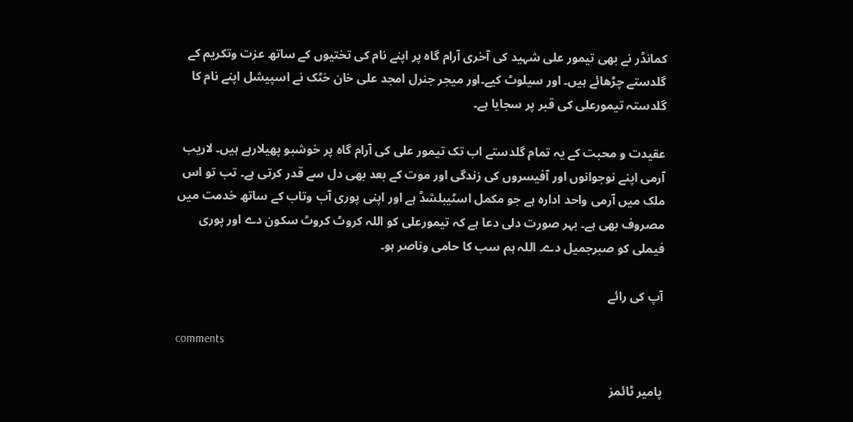کمانڈر نے بھی تیمور علی شہید کی آخری آرام گاہ پر اپنے نام کی تختیوں کے ساتھ عزت وتکریم کے گلدستے چڑھائے ہیں۔ اور سیلوٹ کیے۔اور میجر جنرل امجد علی خان خٹک نے اسپیشل اپنے نام کا گلدستہ تیمورعلی کی قبر پر سجایا ہے۔

عقیدت و محبت کے یہ تمام گلدستے اب تک تیمور علی کی آرام گاہ پر خوشبو پھیلارہے ہیں۔ لاریب آرمی اپنے نوجوانوں اور آفیسروں کی زندگی اور موت کے بعد بھی دل سے قدر کرتی ہے۔ تب تو اس ملک میں آرمی واحد ادارہ ہے جو مکمل اسٹیبلشڈ ہے اور اپنی پوری آب وتاب کے ساتھ خدمت میں مصروف بھی ہے۔ بہر صورت دلی دعا ہے کہ تیمورعلی کو اللہ کروٹ کروٹ سکون دے اور پوری فیملی کو صبرجمیل دے۔ اللہ ہم سب کا حامی وناصر ہو۔

آپ کی رائے

comments

پامیر ٹائمز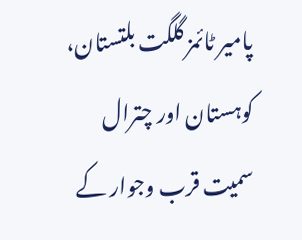پامیر ٹائمز گلگت بلتستان، کوہستان اور چترال سمیت قرب وجوار کے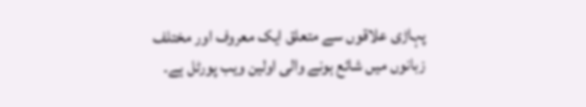پہاڑی علاقوں سے متعلق ایک معروف اور مختلف زبانوں میں شائع ہونے والی اولین ویب پورٹل ہے۔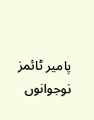پامیر ٹائمز نوجوانوں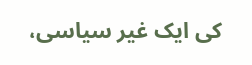کی ایک غیر سیاسی،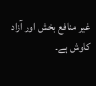غیر منافع بخش اور آزاد کاوش ہے۔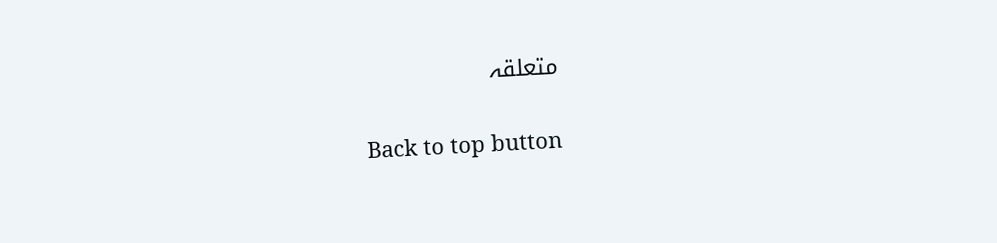متعلقہ

Back to top button